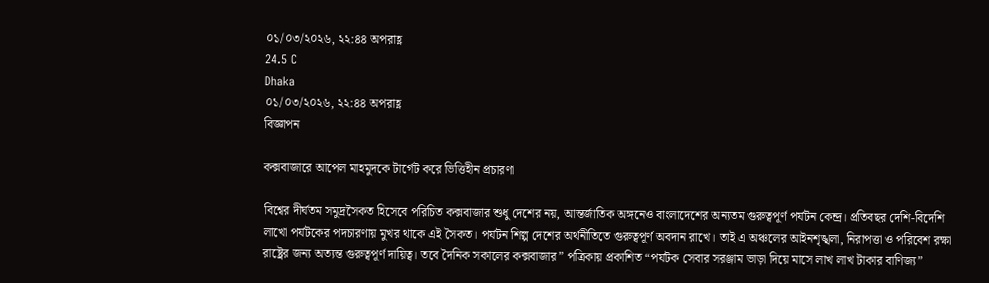০১/০৩/২০২৬, ২২:৪৪ অপরাহ্ণ
24.5 C
Dhaka
০১/০৩/২০২৬, ২২:৪৪ অপরাহ্ণ
বিজ্ঞাপন

কক্সবাজারে আপেল মাহমুদকে টার্গেট করে ভিত্তিহীন প্রচারণা

বিশ্বের দীর্ঘতম সমুদ্রসৈকত হিসেবে পরিচিত কক্সবাজার শুধু দেশের নয়, আন্তর্জাতিক অঙ্গনেও বাংলাদেশের অন্যতম গুরুত্বপূর্ণ পর্যটন কেন্দ্র। প্রতিবছর দেশি-বিদেশি লাখো পর্যটকের পদচারণায় মুখর থাকে এই সৈকত। পর্যটন শিল্প দেশের অর্থনীতিতে গুরুত্বপূর্ণ অবদান রাখে। তাই এ অঞ্চলের আইনশৃঙ্খলা, নিরাপত্তা ও পরিবেশ রক্ষা রাষ্ট্রের জন্য অত্যন্ত গুরুত্বপূর্ণ দায়িত্ব। তবে দৈনিক সকালের কক্সবাজার” পত্রিকায় প্রকাশিত “পর্যটক সেবার সরঞ্জাম ভাড়া দিয়ে মাসে লাখ লাখ টাকার বাণিজ্য”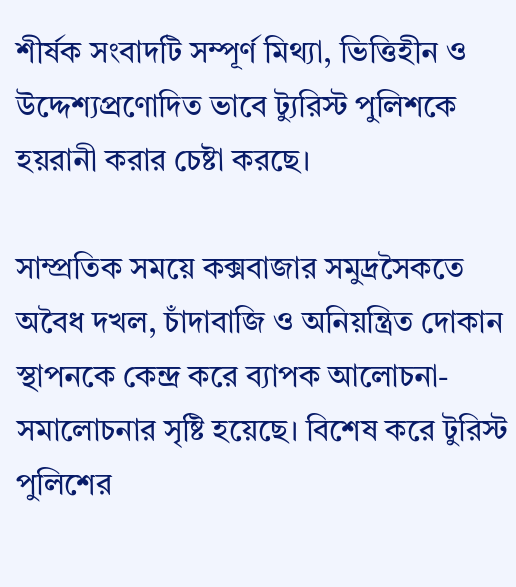শীর্ষক সংবাদটি সম্পূর্ণ মিথ্যা, ভিত্তিহীন ও উদ্দেশ্যপ্রণোদিত ভাবে ট্যুরিস্ট পুলিশকে হয়রানী করার চেষ্টা করছে।

সাম্প্রতিক সময়ে কক্সবাজার সমুদ্রসৈকতে অবৈধ দখল, চাঁদাবাজি ও অনিয়ন্ত্রিত দোকান স্থাপনকে কেন্দ্র করে ব্যাপক আলোচনা-সমালোচনার সৃষ্টি হয়েছে। বিশেষ করে টুরিস্ট পুলিশের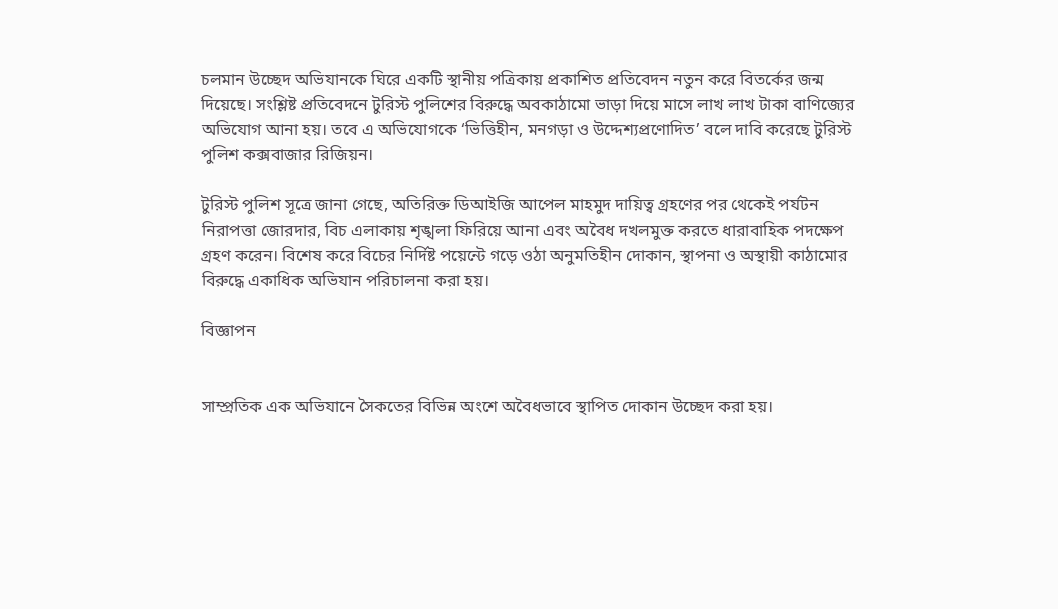চলমান উচ্ছেদ অভিযানকে ঘিরে একটি স্থানীয় পত্রিকায় প্রকাশিত প্রতিবেদন নতুন করে বিতর্কের জন্ম দিয়েছে। সংশ্লিষ্ট প্রতিবেদনে টুরিস্ট পুলিশের বিরুদ্ধে অবকাঠামো ভাড়া দিয়ে মাসে লাখ লাখ টাকা বাণিজ্যের অভিযোগ আনা হয়। তবে এ অভিযোগকে ‘ভিত্তিহীন, মনগড়া ও উদ্দেশ্যপ্রণোদিত’ বলে দাবি করেছে টুরিস্ট পুলিশ কক্সবাজার রিজিয়ন।

টুরিস্ট পুলিশ সূত্রে জানা গেছে, অতিরিক্ত ডিআইজি আপেল মাহমুদ দায়িত্ব গ্রহণের পর থেকেই পর্যটন নিরাপত্তা জোরদার, বিচ এলাকায় শৃঙ্খলা ফিরিয়ে আনা এবং অবৈধ দখলমুক্ত করতে ধারাবাহিক পদক্ষেপ গ্রহণ করেন। বিশেষ করে বিচের নির্দিষ্ট পয়েন্টে গড়ে ওঠা অনুমতিহীন দোকান, স্থাপনা ও অস্থায়ী কাঠামোর বিরুদ্ধে একাধিক অভিযান পরিচালনা করা হয়।

বিজ্ঞাপন


সাম্প্রতিক এক অভিযানে সৈকতের বিভিন্ন অংশে অবৈধভাবে স্থাপিত দোকান উচ্ছেদ করা হয়।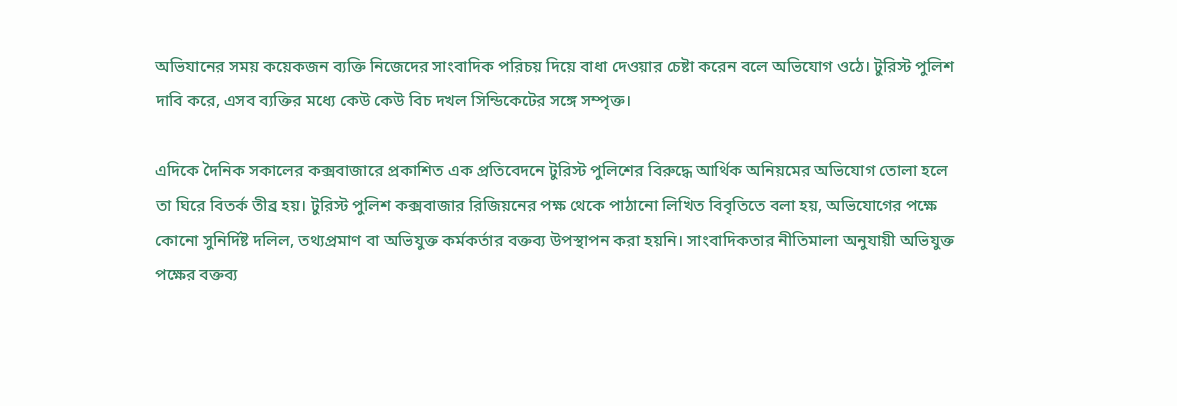অভিযানের সময় কয়েকজন ব্যক্তি নিজেদের সাংবাদিক পরিচয় দিয়ে বাধা দেওয়ার চেষ্টা করেন বলে অভিযোগ ওঠে। টুরিস্ট পুলিশ দাবি করে, এসব ব্যক্তির মধ্যে কেউ কেউ বিচ দখল সিন্ডিকেটের সঙ্গে সম্পৃক্ত।

এদিকে দৈনিক সকালের কক্সবাজারে প্রকাশিত এক প্রতিবেদনে টুরিস্ট পুলিশের বিরুদ্ধে আর্থিক অনিয়মের অভিযোগ তোলা হলে তা ঘিরে বিতর্ক তীব্র হয়। টুরিস্ট পুলিশ কক্সবাজার রিজিয়নের পক্ষ থেকে পাঠানো লিখিত বিবৃতিতে বলা হয়, অভিযোগের পক্ষে কোনো সুনির্দিষ্ট দলিল, তথ্যপ্রমাণ বা অভিযুক্ত কর্মকর্তার বক্তব্য উপস্থাপন করা হয়নি। সাংবাদিকতার নীতিমালা অনুযায়ী অভিযুক্ত পক্ষের বক্তব্য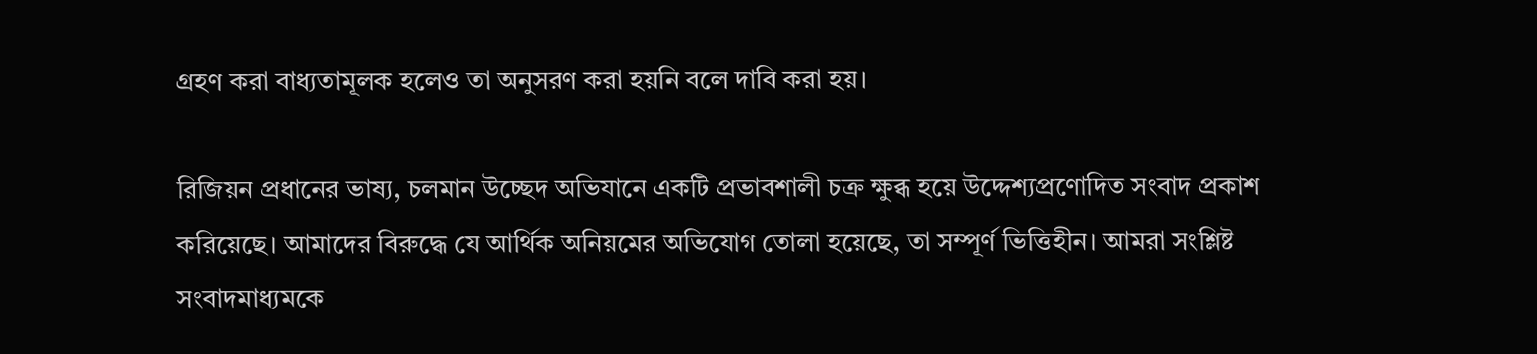গ্রহণ করা বাধ্যতামূলক হলেও তা অনুসরণ করা হয়নি বলে দাবি করা হয়।

রিজিয়ন প্রধানের ভাষ্য, চলমান উচ্ছেদ অভিযানে একটি প্রভাবশালী চক্র ক্ষুব্ধ হয়ে উদ্দেশ্যপ্রণোদিত সংবাদ প্রকাশ করিয়েছে। আমাদের বিরুদ্ধে যে আর্থিক অনিয়মের অভিযোগ তোলা হয়েছে, তা সম্পূর্ণ ভিত্তিহীন। আমরা সংশ্লিষ্ট সংবাদমাধ্যমকে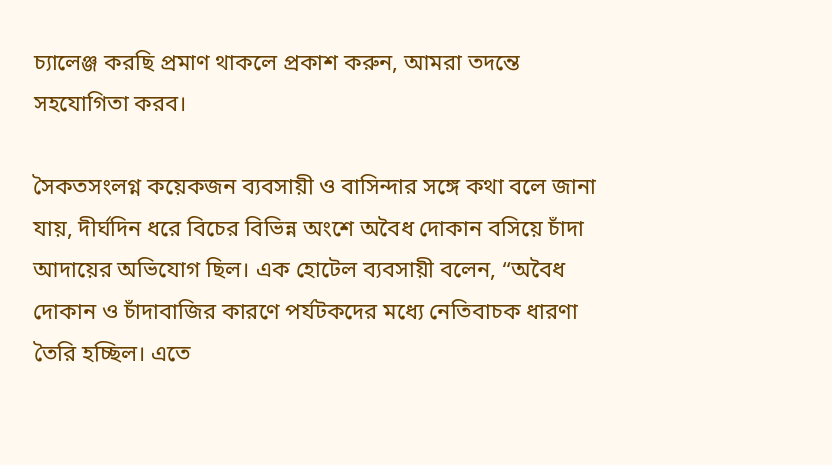চ্যালেঞ্জ করছি প্রমাণ থাকলে প্রকাশ করুন, আমরা তদন্তে সহযোগিতা করব।

সৈকতসংলগ্ন কয়েকজন ব্যবসায়ী ও বাসিন্দার সঙ্গে কথা বলে জানা যায়, দীর্ঘদিন ধরে বিচের বিভিন্ন অংশে অবৈধ দোকান বসিয়ে চাঁদা আদায়ের অভিযোগ ছিল। এক হোটেল ব্যবসায়ী বলেন, “অবৈধ দোকান ও চাঁদাবাজির কারণে পর্যটকদের মধ্যে নেতিবাচক ধারণা তৈরি হচ্ছিল। এতে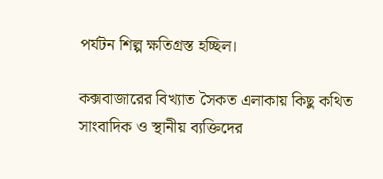পর্যটন শিল্প ক্ষতিগ্রস্ত হচ্ছিল।

কক্সবাজারের বিখ্যাত সৈকত এলাকায় কিছু কথিত সাংবাদিক ও স্থানীয় ব্যক্তিদের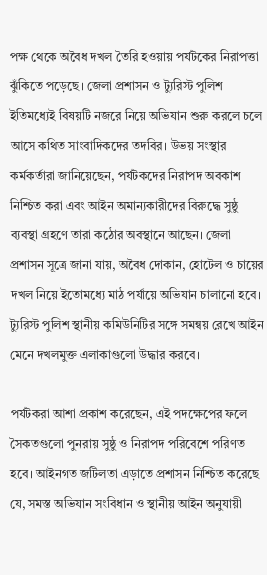পক্ষ থেকে অবৈধ দখল তৈরি হওয়ায় পর্যটকের নিরাপত্তা ঝুঁকিতে পড়েছে। জেলা প্রশাসন ও ট্যুরিস্ট পুলিশ ইতিমধ্যেই বিষয়টি নজরে নিয়ে অভিযান শুরু করলে চলে আসে কথিত সাংবাদিকদের তদবির। উভয় সংস্থার কর্মকর্তারা জানিয়েছেন, পর্যটকদের নিরাপদ অবকাশ নিশ্চিত করা এবং আইন অমান্যকারীদের বিরুদ্ধে সুষ্ঠু ব্যবস্থা গ্রহণে তারা কঠোর অবস্থানে আছেন। জেলা প্রশাসন সূত্রে জানা যায়, অবৈধ দোকান, হোটেল ও চায়ের দখল নিয়ে ইতোমধ্যে মাঠ পর্যায়ে অভিযান চালানো হবে। ট্যুরিস্ট পুলিশ স্থানীয় কমিউনিটির সঙ্গে সমন্বয় রেখে আইন মেনে দখলমুক্ত এলাকাগুলো উদ্ধার করবে।

পর্যটকরা আশা প্রকাশ করেছেন, এই পদক্ষেপের ফলে সৈকতগুলো পুনরায় সুষ্ঠু ও নিরাপদ পরিবেশে পরিণত হবে। আইনগত জটিলতা এড়াতে প্রশাসন নিশ্চিত করেছে যে, সমস্ত অভিযান সংবিধান ও স্থানীয় আইন অনুযায়ী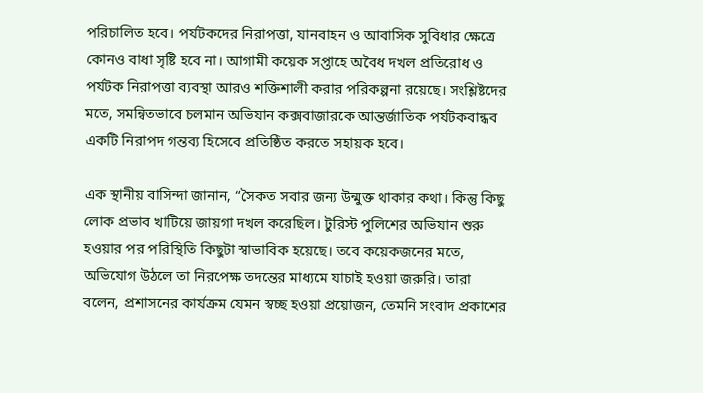পরিচালিত হবে। পর্যটকদের নিরাপত্তা, যানবাহন ও আবাসিক সুবিধার ক্ষেত্রে কোনও বাধা সৃষ্টি হবে না। আগামী কয়েক সপ্তাহে অবৈধ দখল প্রতিরোধ ও পর্যটক নিরাপত্তা ব্যবস্থা আরও শক্তিশালী করার পরিকল্পনা রয়েছে। সংশ্লিষ্টদের মতে, সমন্বিতভাবে চলমান অভিযান কক্সবাজারকে আন্তর্জাতিক পর্যটকবান্ধব একটি নিরাপদ গন্তব্য হিসেবে প্রতিষ্ঠিত করতে সহায়ক হবে।

এক স্থানীয় বাসিন্দা জানান, “সৈকত সবার জন্য উন্মুক্ত থাকার কথা। কিন্তু কিছু লোক প্রভাব খাটিয়ে জায়গা দখল করেছিল। টুরিস্ট পুলিশের অভিযান শুরু হওয়ার পর পরিস্থিতি কিছুটা স্বাভাবিক হয়েছে। তবে কয়েকজনের মতে, অভিযোগ উঠলে তা নিরপেক্ষ তদন্তের মাধ্যমে যাচাই হওয়া জরুরি। তারা বলেন, প্রশাসনের কার্যক্রম যেমন স্বচ্ছ হওয়া প্রয়োজন, তেমনি সংবাদ প্রকাশের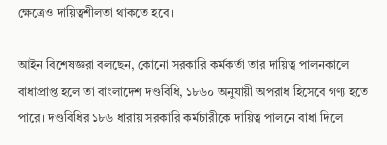ক্ষেত্রেও দায়িত্বশীলতা থাকতে হবে।

আইন বিশেষজ্ঞরা বলছেন, কোনো সরকারি কর্মকর্তা তার দায়িত্ব পালনকালে বাধাপ্রাপ্ত হলে তা বাংলাদেশ দণ্ডবিধি, ১৮৬০ অনুযায়ী অপরাধ হিসেবে গণ্য হতে পারে। দণ্ডবিধির ১৮৬ ধারায় সরকারি কর্মচারীকে দায়িত্ব পালনে বাধা দিলে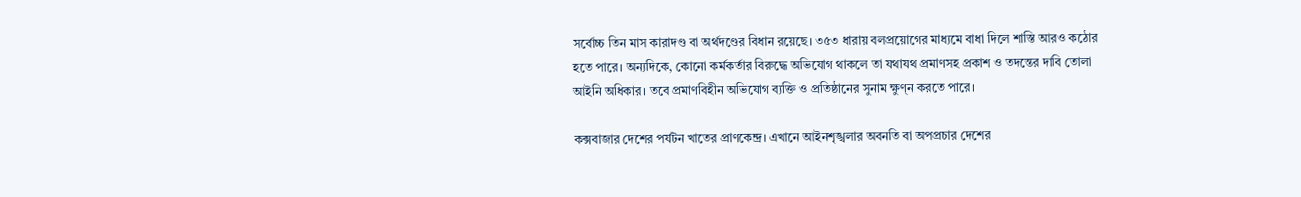সর্বোচ্চ তিন মাস কারাদণ্ড বা অর্থদণ্ডের বিধান রয়েছে। ৩৫৩ ধারায় বলপ্রয়োগের মাধ্যমে বাধা দিলে শাস্তি আরও কঠোর হতে পারে। অন্যদিকে, কোনো কর্মকর্তার বিরুদ্ধে অভিযোগ থাকলে তা যথাযথ প্রমাণসহ প্রকাশ ও তদন্তের দাবি তোলা আইনি অধিকার। তবে প্রমাণবিহীন অভিযোগ ব্যক্তি ও প্রতিষ্ঠানের সুনাম ক্ষুণ্ন করতে পারে।

কক্সবাজার দেশের পর্যটন খাতের প্রাণকেন্দ্র। এখানে আইনশৃঙ্খলার অবনতি বা অপপ্রচার দেশের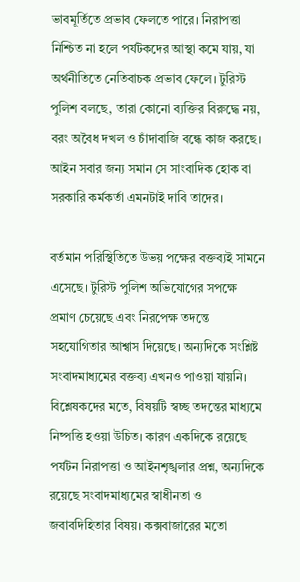ভাবমূর্তিতে প্রভাব ফেলতে পারে। নিরাপত্তা নিশ্চিত না হলে পর্যটকদের আস্থা কমে যায়, যা অর্থনীতিতে নেতিবাচক প্রভাব ফেলে। টুরিস্ট পুলিশ বলছে, তারা কোনো ব্যক্তির বিরুদ্ধে নয়, বরং অবৈধ দখল ও চাঁদাবাজি বন্ধে কাজ করছে। আইন সবার জন্য সমান সে সাংবাদিক হোক বা সরকারি কর্মকর্তা এমনটাই দাবি তাদের।

বর্তমান পরিস্থিতিতে উভয় পক্ষের বক্তব্যই সামনে এসেছে। টুরিস্ট পুলিশ অভিযোগের সপক্ষে প্রমাণ চেয়েছে এবং নিরপেক্ষ তদন্তে সহযোগিতার আশ্বাস দিয়েছে। অন্যদিকে সংশ্লিষ্ট সংবাদমাধ্যমের বক্তব্য এখনও পাওয়া যায়নি। বিশ্লেষকদের মতে, বিষয়টি স্বচ্ছ তদন্তের মাধ্যমে নিষ্পত্তি হওয়া উচিত। কারণ একদিকে রয়েছে পর্যটন নিরাপত্তা ও আইনশৃঙ্খলার প্রশ্ন, অন্যদিকে রয়েছে সংবাদমাধ্যমের স্বাধীনতা ও জবাবদিহিতার বিষয়। কক্সবাজারের মতো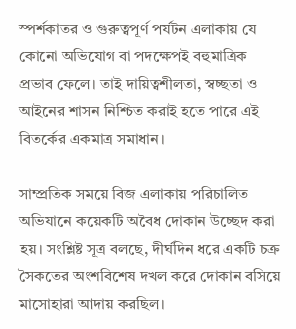স্পর্শকাতর ও গুরুত্বপূর্ণ পর্যটন এলাকায় যে কোনো অভিযোগ বা পদক্ষেপই বহুমাত্রিক প্রভাব ফেলে। তাই দায়িত্বশীলতা, স্বচ্ছতা ও আইনের শাসন নিশ্চিত করাই হতে পারে এই বিতর্কের একমাত্র সমাধান।

সাম্প্রতিক সময়ে বিজ এলাকায় পরিচালিত অভিযানে কয়েকটি অবৈধ দোকান উচ্ছেদ করা হয়। সংশ্লিষ্ট সূত্র বলছে, দীর্ঘদিন ধরে একটি চক্র সৈকতের অংশবিশেষ দখল করে দোকান বসিয়ে মাসোহারা আদায় করছিল।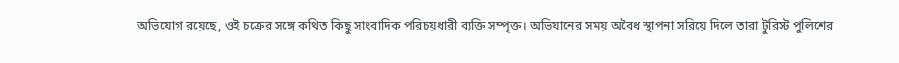অভিযোগ রয়েছে, ওই চক্রের সঙ্গে কথিত কিছু সাংবাদিক পরিচয়ধারী ব্যক্তি সম্পৃক্ত। অভিযানের সময় অবৈধ স্থাপনা সরিয়ে দিলে তারা টুরিস্ট পুলিশের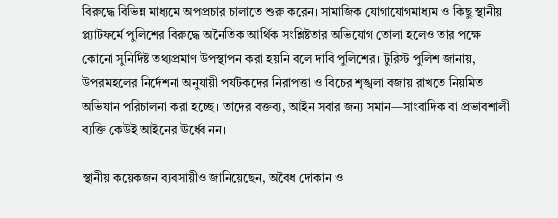বিরুদ্ধে বিভিন্ন মাধ্যমে অপপ্রচার চালাতে শুরু করেন। সামাজিক যোগাযোগমাধ্যম ও কিছু স্থানীয় প্ল্যাটফর্মে পুলিশের বিরুদ্ধে অনৈতিক আর্থিক সংশ্লিষ্টতার অভিযোগ তোলা হলেও তার পক্ষে কোনো সুনির্দিষ্ট তথ্যপ্রমাণ উপস্থাপন করা হয়নি বলে দাবি পুলিশের। টুরিস্ট পুলিশ জানায়, উপরমহলের নির্দেশনা অনুযায়ী পর্যটকদের নিরাপত্তা ও বিচের শৃঙ্খলা বজায় রাখতে নিয়মিত অভিযান পরিচালনা করা হচ্ছে। তাদের বক্তব্য, আইন সবার জন্য সমান—সাংবাদিক বা প্রভাবশালী ব্যক্তি কেউই আইনের ঊর্ধ্বে নন।

স্থানীয় কয়েকজন ব্যবসায়ীও জানিয়েছেন, অবৈধ দোকান ও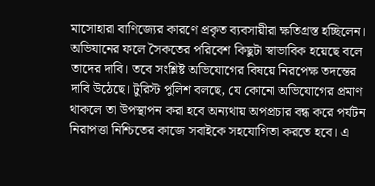মাসোহারা বাণিজ্যের কারণে প্রকৃত ব্যবসায়ীরা ক্ষতিগ্রস্ত হচ্ছিলেন। অভিযানের ফলে সৈকতের পরিবেশ কিছুটা স্বাভাবিক হয়েছে বলে তাদের দাবি। তবে সংশ্লিষ্ট অভিযোগের বিষয়ে নিরপেক্ষ তদন্তের দাবি উঠেছে। টুরিস্ট পুলিশ বলছে, যে কোনো অভিযোগের প্রমাণ থাকলে তা উপস্থাপন করা হবে অন্যথায় অপপ্রচার বন্ধ করে পর্যটন নিরাপত্তা নিশ্চিতের কাজে সবাইকে সহযোগিতা করতে হবে। এ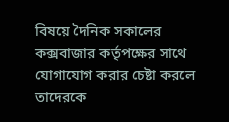বিষয়ে দৈনিক সকালের কক্সবাজার কর্তৃপক্ষের সাথে যোগাযোগ করার চেষ্টা করলে তাদেরকে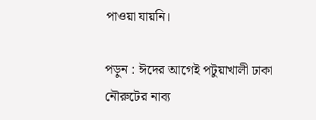পাওয়া যায়নি।

পড়ুন : ঈদের আগেই পটুয়াখালী ঢাকা নৌরুটের নাব্য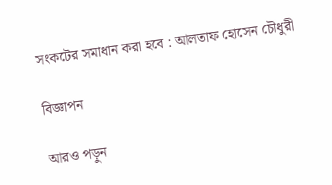সংকটের সমাধান করা হবে : আলতাফ হোসেন চৌধুরী

বিজ্ঞাপন

আরও পড়ুন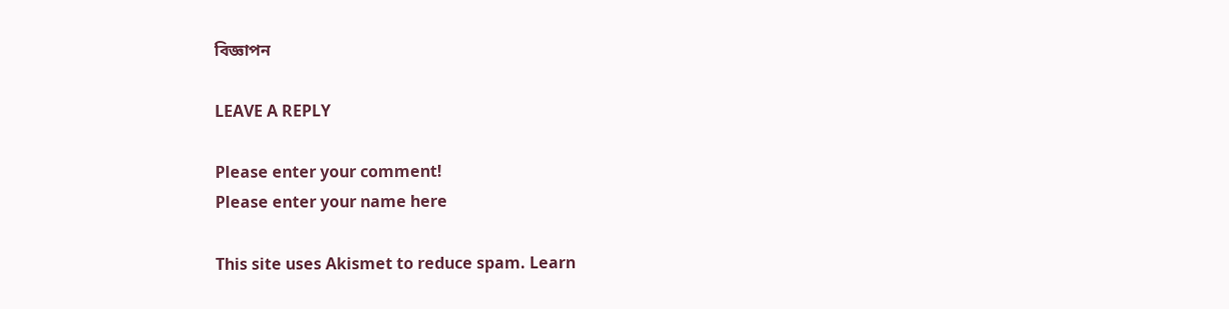বিজ্ঞাপন

LEAVE A REPLY

Please enter your comment!
Please enter your name here

This site uses Akismet to reduce spam. Learn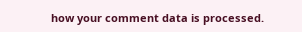how your comment data is processed.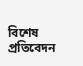বিশেষ প্রতিবেদন